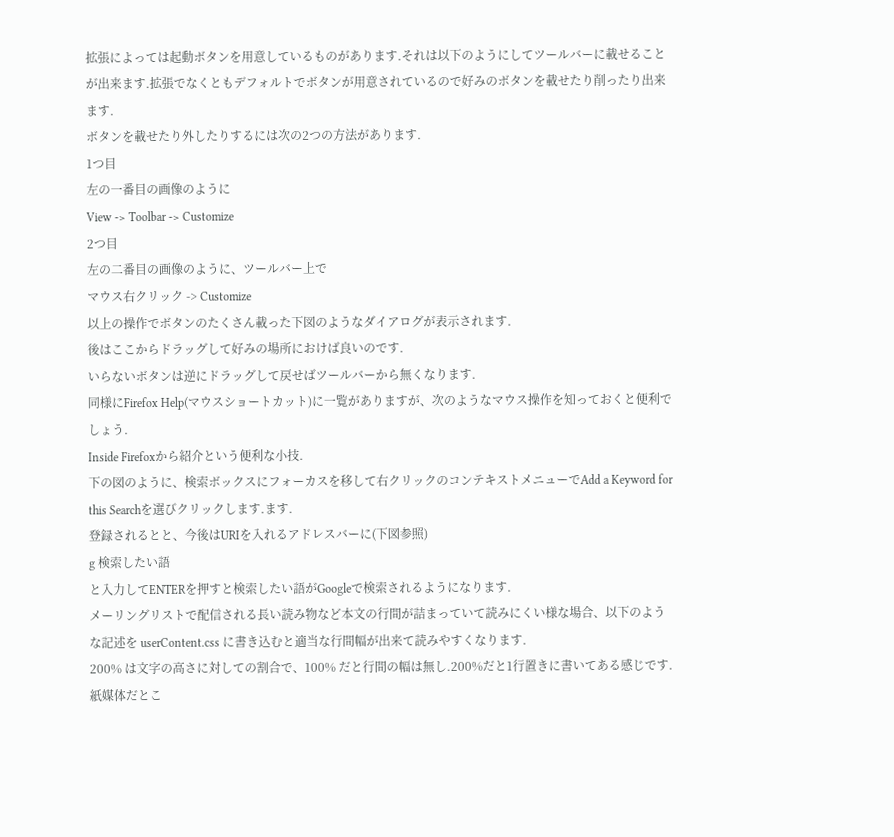拡張によっては起動ボタンを用意しているものがあります.それは以下のようにしてツールバーに載せることが出来ます.拡張でなくともデフォルトでボタンが用意されているので好みのボタンを載せたり削ったり出来ます.
ボタンを載せたり外したりするには次の2つの方法があります.
1つ目
左の一番目の画像のように
View -> Toolbar -> Customize
2つ目
左の二番目の画像のように、ツールバー上で
マウス右クリック -> Customize
以上の操作でボタンのたくさん載った下図のようなダイアログが表示されます.
後はここからドラッグして好みの場所におけば良いのです.
いらないボタンは逆にドラッグして戻せばツールバーから無くなります.
同様にFirefox Help(マウスショートカット)に一覧がありますが、次のようなマウス操作を知っておくと便利でしょう.
Inside Firefoxから紹介という便利な小技.
下の図のように、検索ボックスにフォーカスを移して右クリックのコンテキストメニューでAdd a Keyword for this Searchを選びクリックします.ます.
登録されるとと、今後はURIを入れるアドレスバーに(下図参照)
g 検索したい語
と入力してENTERを押すと検索したい語がGoogleで検索されるようになります.
メーリングリストで配信される長い読み物など本文の行間が詰まっていて読みにくい様な場合、以下のような記述を userContent.css に書き込むと適当な行間幅が出来て読みやすくなります.
200% は文字の高さに対しての割合で、100% だと行間の幅は無し.200%だと1行置きに書いてある感じです.紙媒体だとこ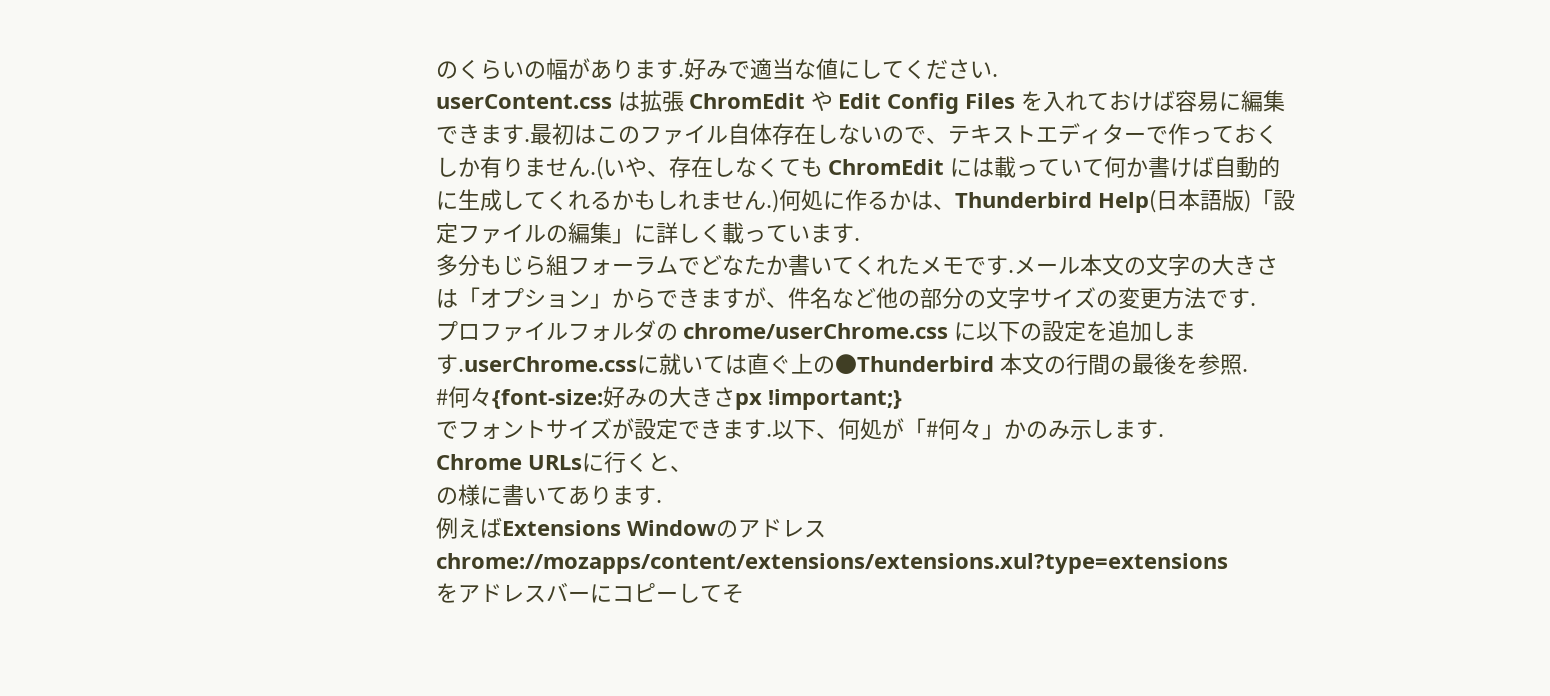のくらいの幅があります.好みで適当な値にしてください.
userContent.css は拡張 ChromEdit や Edit Config Files を入れておけば容易に編集できます.最初はこのファイル自体存在しないので、テキストエディターで作っておくしか有りません.(いや、存在しなくても ChromEdit には載っていて何か書けば自動的に生成してくれるかもしれません.)何処に作るかは、Thunderbird Help(日本語版)「設定ファイルの編集」に詳しく載っています.
多分もじら組フォーラムでどなたか書いてくれたメモです.メール本文の文字の大きさは「オプション」からできますが、件名など他の部分の文字サイズの変更方法です.
プロファイルフォルダの chrome/userChrome.css に以下の設定を追加します.userChrome.cssに就いては直ぐ上の●Thunderbird 本文の行間の最後を参照.
#何々{font-size:好みの大きさpx !important;}
でフォントサイズが設定できます.以下、何処が「#何々」かのみ示します.
Chrome URLsに行くと、
の様に書いてあります.
例えばExtensions Windowのアドレス
chrome://mozapps/content/extensions/extensions.xul?type=extensions
をアドレスバーにコピーしてそ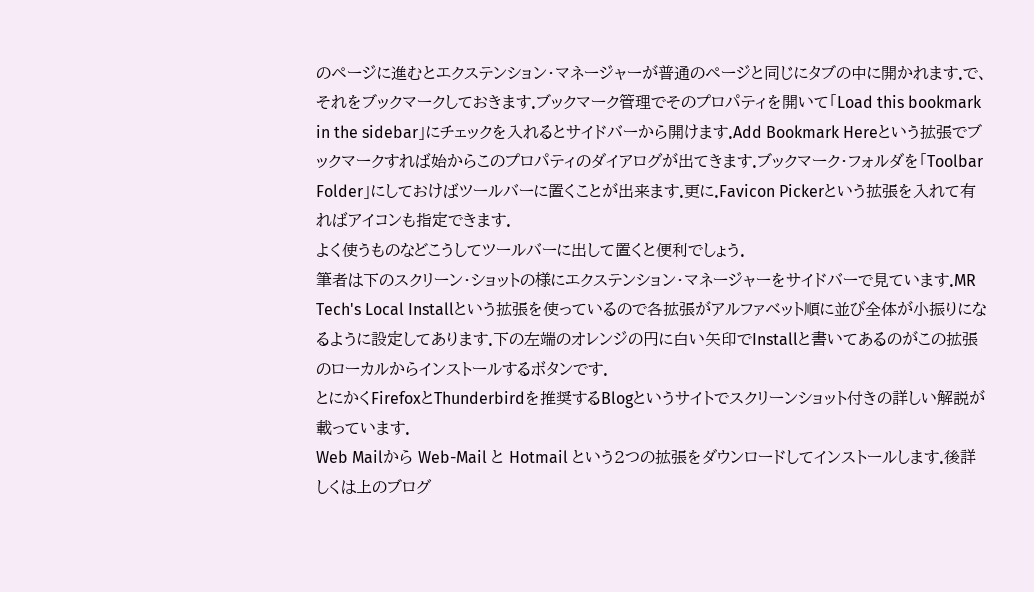のページに進むとエクステンション・マネージャーが普通のページと同じにタブの中に開かれます.で、それをブックマークしておきます.ブックマーク管理でそのプロパティを開いて「Load this bookmark in the sidebar」にチェックを入れるとサイドバーから開けます.Add Bookmark Hereという拡張でブックマークすれば始からこのプロパティのダイアログが出てきます.ブックマーク・フォルダを「Toolbar Folder」にしておけばツールバーに置くことが出来ます.更に.Favicon Pickerという拡張を入れて有ればアイコンも指定できます.
よく使うものなどこうしてツールバーに出して置くと便利でしょう.
筆者は下のスクリーン・ショットの様にエクステンション・マネージャーをサイドバーで見ています.MR Tech's Local Installという拡張を使っているので各拡張がアルファベット順に並び全体が小振りになるように設定してあります.下の左端のオレンジの円に白い矢印でInstallと書いてあるのがこの拡張のローカルからインストールするボタンです.
とにかくFirefoxとThunderbirdを推奨するBlogというサイトでスクリーンショット付きの詳しい解説が載っています.
Web Mailから Web-Mail と Hotmail という2つの拡張をダウンロードしてインストールします.後詳しくは上のブログ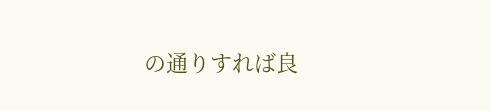の通りすれば良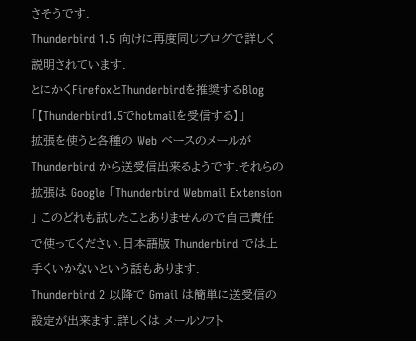さそうです.
Thunderbird 1.5 向けに再度同じブログで詳しく説明されています.
とにかくFirefoxとThunderbirdを推奨するBlog「【Thunderbird1.5でhotmailを受信する】」
拡張を使うと各種の Web ベースのメールが Thunderbird から送受信出来るようです.それらの拡張は Google 「Thunderbird Webmail Extension 」 このどれも試したことありませんので自己責任で使ってください.日本語版 Thunderbird では上手くいかないという話もあります.
Thunderbird 2 以降で Gmail は簡単に送受信の設定が出来ます.詳しくは メールソフト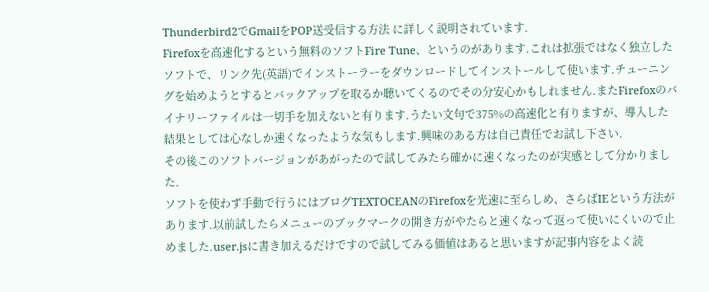Thunderbird2でGmailをPOP送受信する方法 に詳しく説明されています.
Firefoxを高速化するという無料のソフトFire Tune、というのがあります.これは拡張ではなく独立したソフトで、リンク先(英語)でインストーラーをダウンロードしてインストールして使います.チューニングを始めようとするとバックアップを取るか聴いてくるのでその分安心かもしれません.またFirefoxのバイナリーファイルは一切手を加えないと有ります.うたい文句で375%の高速化と有りますが、導入した結果としては心なしか速くなったような気もします.興味のある方は自己責任でお試し下さい.
その後このソフトバージョンがあがったので試してみたら確かに速くなったのが実感として分かりました.
ソフトを使わず手動で行うにはブログTEXTOCEANのFirefoxを光速に至らしめ、さらばIEという方法があります.以前試したらメニューのブックマークの開き方がやたらと速くなって返って使いにくいので止めました.user.jsに書き加えるだけですので試してみる価値はあると思いますが記事内容をよく読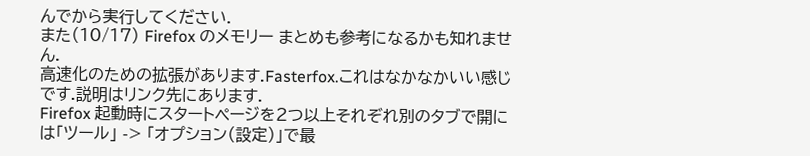んでから実行してください.
また(10/17) Firefox のメモリー まとめも参考になるかも知れません.
高速化のための拡張があります.Fasterfox.これはなかなかいい感じです.説明はリンク先にあります.
Firefox 起動時にスタートページを2つ以上それぞれ別のタブで開には「ツール」 -> 「オプション(設定)」で最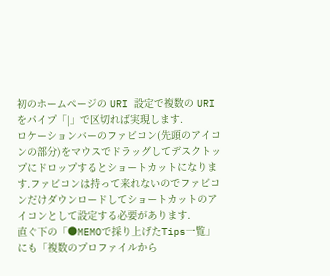初のホームページの URI 設定で複数の URI をパイプ「|」で区切れば実現します.
ロケーションバーのファビコン(先頭のアイコンの部分)をマウスでドラッグしてデスクトップにドロップするとショートカットになります.ファビコンは持って来れないのでファビコンだけダウンロードしてショートカットのアイコンとして設定する必要があります.
直ぐ下の「●MEMOで採り上げたTips一覧」にも「複数のプロファイルから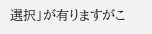選択」が有りますがこ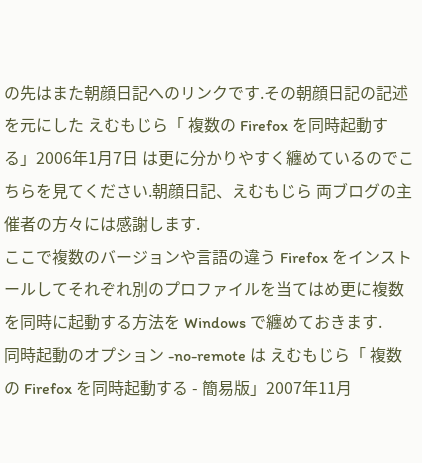の先はまた朝顔日記へのリンクです.その朝顔日記の記述を元にした えむもじら「 複数の Firefox を同時起動する」2006年1月7日 は更に分かりやすく纏めているのでこちらを見てください.朝顔日記、えむもじら 両ブログの主催者の方々には感謝します.
ここで複数のバージョンや言語の違う Firefox をインストールしてそれぞれ別のプロファイルを当てはめ更に複数を同時に起動する方法を Windows で纏めておきます.
同時起動のオプション -no-remote は えむもじら「 複数の Firefox を同時起動する - 簡易版」2007年11月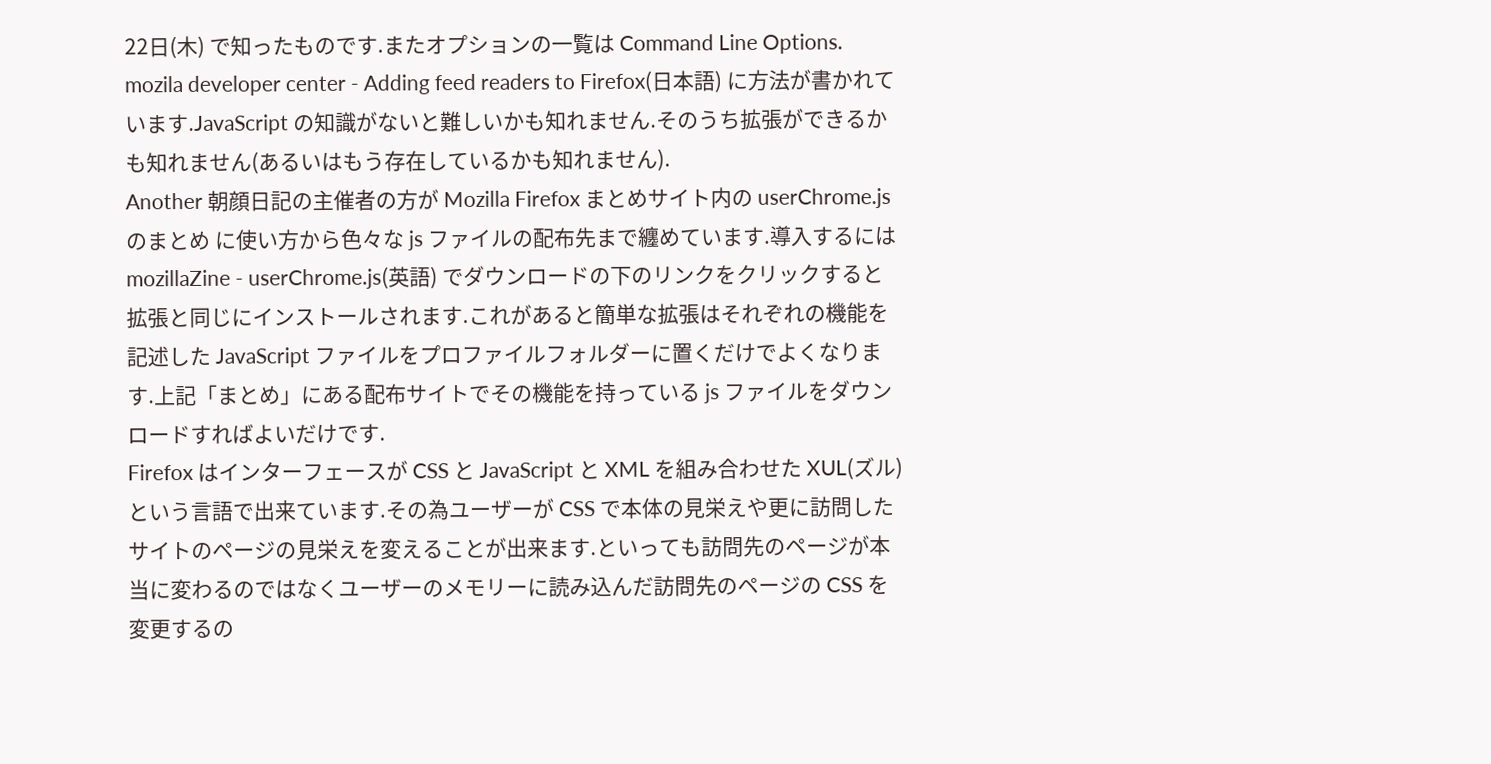22日(木) で知ったものです.またオプションの一覧は Command Line Options.
mozila developer center - Adding feed readers to Firefox(日本語) に方法が書かれています.JavaScript の知識がないと難しいかも知れません.そのうち拡張ができるかも知れません(あるいはもう存在しているかも知れません).
Another 朝顔日記の主催者の方が Mozilla Firefox まとめサイト内の userChrome.js のまとめ に使い方から色々な js ファイルの配布先まで纏めています.導入するには mozillaZine - userChrome.js(英語) でダウンロードの下のリンクをクリックすると拡張と同じにインストールされます.これがあると簡単な拡張はそれぞれの機能を記述した JavaScript ファイルをプロファイルフォルダーに置くだけでよくなります.上記「まとめ」にある配布サイトでその機能を持っている js ファイルをダウンロードすればよいだけです.
Firefox はインターフェースが CSS と JavaScript と XML を組み合わせた XUL(ズル)という言語で出来ています.その為ユーザーが CSS で本体の見栄えや更に訪問したサイトのページの見栄えを変えることが出来ます.といっても訪問先のページが本当に変わるのではなくユーザーのメモリーに読み込んだ訪問先のページの CSS を変更するの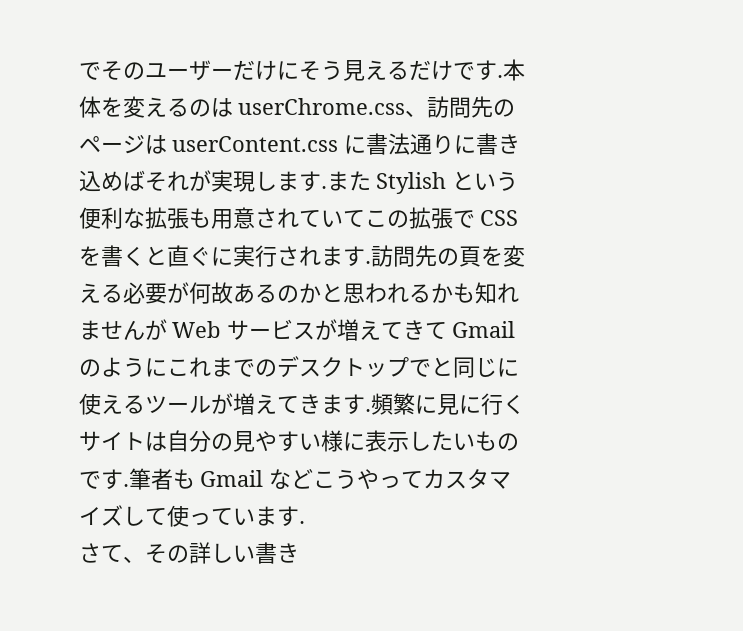でそのユーザーだけにそう見えるだけです.本体を変えるのは userChrome.css、訪問先のページは userContent.css に書法通りに書き込めばそれが実現します.また Stylish という便利な拡張も用意されていてこの拡張で CSS を書くと直ぐに実行されます.訪問先の頁を変える必要が何故あるのかと思われるかも知れませんが Web サービスが増えてきて Gmail のようにこれまでのデスクトップでと同じに使えるツールが増えてきます.頻繁に見に行くサイトは自分の見やすい様に表示したいものです.筆者も Gmail などこうやってカスタマイズして使っています.
さて、その詳しい書き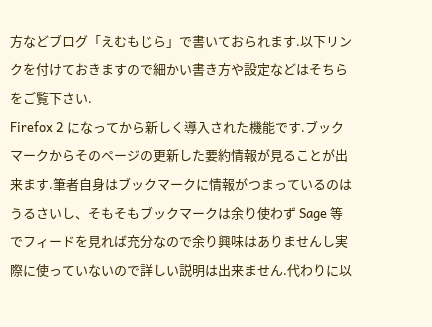方などブログ「えむもじら」で書いておられます.以下リンクを付けておきますので細かい書き方や設定などはそちらをご覧下さい.
Firefox 2 になってから新しく導入された機能です.ブックマークからそのページの更新した要約情報が見ることが出来ます.筆者自身はブックマークに情報がつまっているのはうるさいし、そもそもブックマークは余り使わず Sage 等でフィードを見れば充分なので余り興味はありませんし実際に使っていないので詳しい説明は出来ません.代わりに以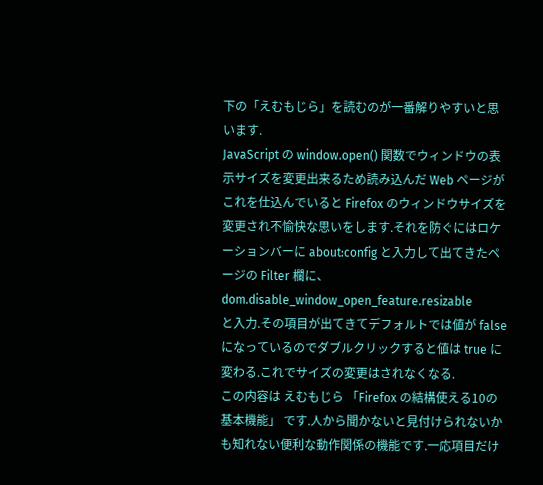下の「えむもじら」を読むのが一番解りやすいと思います.
JavaScript の window.open() 関数でウィンドウの表示サイズを変更出来るため読み込んだ Web ページがこれを仕込んでいると Firefox のウィンドウサイズを変更され不愉快な思いをします.それを防ぐにはロケーションバーに about:config と入力して出てきたページの Filter 欄に、
dom.disable_window_open_feature.resizable
と入力.その項目が出てきてデフォルトでは値が false になっているのでダブルクリックすると値は true に変わる.これでサイズの変更はされなくなる.
この内容は えむもじら 「Firefox の結構使える10の基本機能」 です.人から聞かないと見付けられないかも知れない便利な動作関係の機能です.一応項目だけ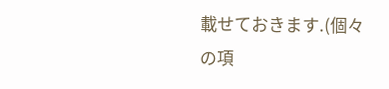載せておきます.(個々の項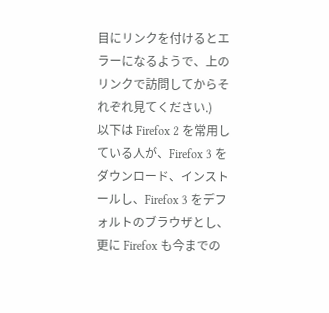目にリンクを付けるとエラーになるようで、上のリンクで訪問してからそれぞれ見てください.)
以下は Firefox 2 を常用している人が、Firefox 3 をダウンロード、インストールし、Firefox 3 をデフォルトのブラウザとし、更に Firefox も今までの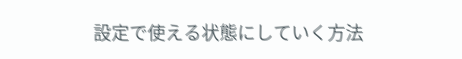設定で使える状態にしていく方法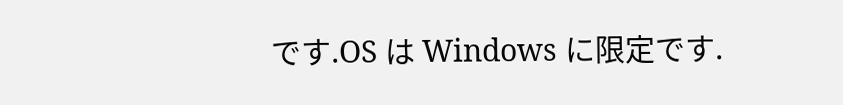です.OS は Windows に限定です.